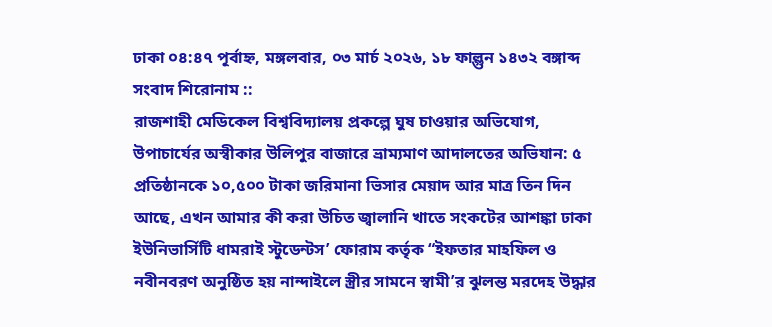ঢাকা ০৪:৪৭ পূর্বাহ্ন, মঙ্গলবার, ০৩ মার্চ ২০২৬, ১৮ ফাল্গুন ১৪৩২ বঙ্গাব্দ
সংবাদ শিরোনাম ::
রাজশাহী মেডিকেল বিশ্ববিদ্যালয় প্রকল্পে ঘুষ চাওয়ার অভিযোগ, উপাচার্যের অস্বীকার উলিপুর বাজারে ভ্রাম্যমাণ আদালতের অভিযান: ৫ প্রতিষ্ঠানকে ১০,৫০০ টাকা জরিমানা ভিসার মেয়াদ আর মাত্র তিন দিন আছে, এখন আমার কী করা উচিত জ্বালানি খাতে সংকটের আশঙ্কা ঢাকা ইউনিভার্সিটি ধামরাই স্টুডেন্টস’ ফোরাম কর্তৃক “ইফতার মাহফিল ও নবীনবরণ অনুষ্ঠিত হয় নান্দাইলে স্ত্রীর সামনে স্বামী’র ঝুলন্ত মরদেহ উদ্ধার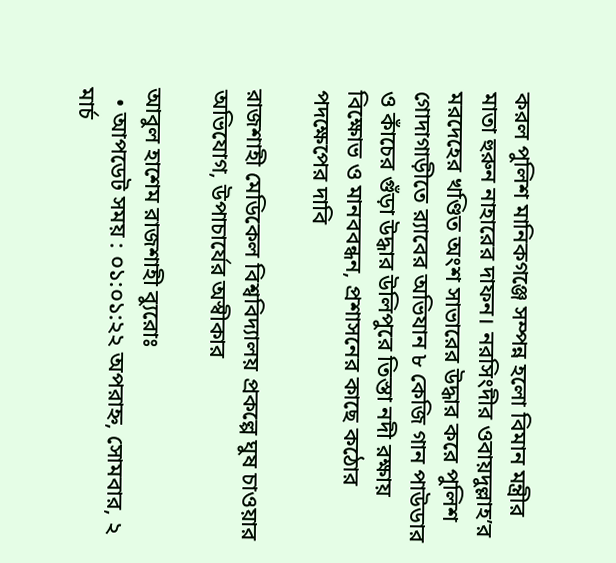করল পুলিশ মানিকগঞ্জে সম্পন্ন হলো বিমান মন্ত্রীর মাতা হুরুন নাহারের দাফন। নরসিংদীর ওবায়দুল্লাহ’র মরদেহের খণ্ডিত অংশ সাভারের উদ্ধার করে পুলিশ  গোদাগাড়ীতে র‍্যাবের অভিযান ৮ কেজি গান পাউডার ও কাঁচের গুঁড়া উদ্ধার উলিপুরে তিস্তা নদী রক্ষায় বিক্ষোভ ও মানববন্ধন, প্রশাসনের কাছে কঠোর পদক্ষেপের দাবি

রাজশাহী মেডিকেল বিশ্ববিদ্যালয় প্রকল্পে ঘুষ চাওয়ার অভিযোগ, উপাচার্যের অস্বীকার

আবুল হাশেম রাজশাহী ব্যুরোঃ
  • আপডেট সময় : ০১:০১:২২ অপরাহ্ন, সোমবার, ২ মার্চ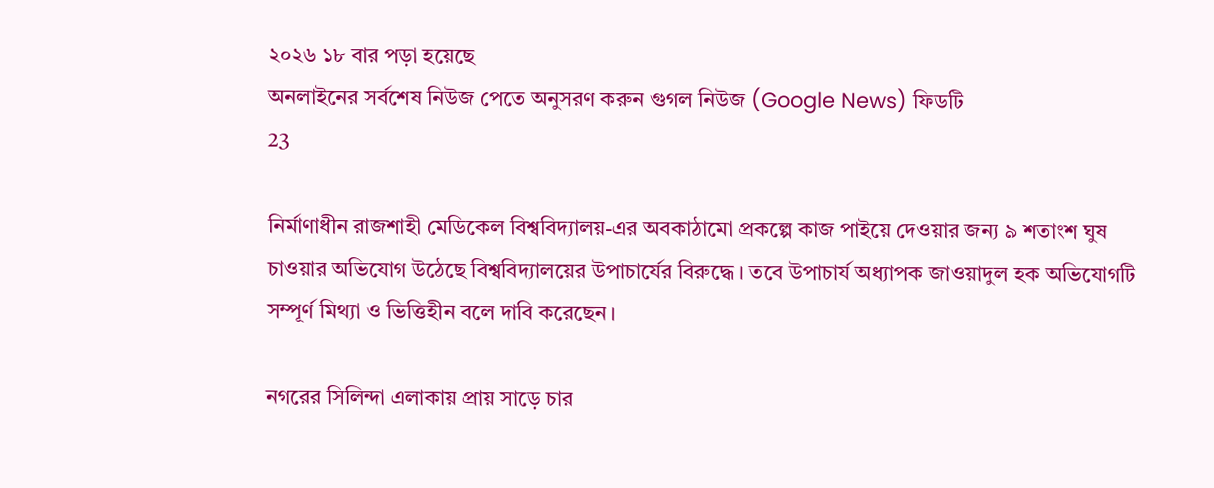২০২৬ ১৮ বার পড়া হয়েছে
অনলাইনের সর্বশেষ নিউজ পেতে অনুসরণ করুন গুগল নিউজ (Google News) ফিডটি
23

নির্মাণাধীন রাজশাহী মেডিকেল বিশ্ববিদ্যালয়-এর অবকাঠামো প্রকল্পে কাজ পাইয়ে দেওয়ার জন্য ৯ শতাংশ ঘুষ চাওয়ার অভিযোগ উঠেছে বিশ্ববিদ্যালয়ের উপাচার্যের বিরুদ্ধে। তবে উপাচার্য অধ্যাপক জাওয়াদুল হক অভিযোগটি সম্পূর্ণ মিথ্যা ও ভিত্তিহীন বলে দাবি করেছেন।

নগরের সিলিন্দা এলাকায় প্রায় সাড়ে চার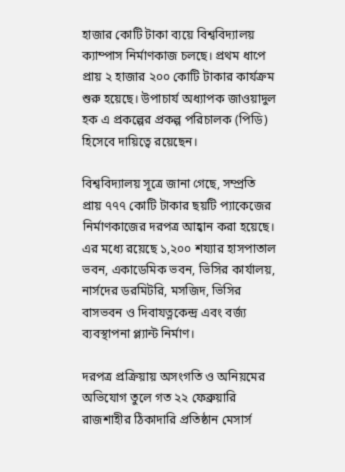হাজার কোটি টাকা ব্যয়ে বিশ্ববিদ্যালয় ক্যাম্পাস নির্মাণকাজ চলছে। প্রথম ধাপে প্রায় ২ হাজার ২০০ কোটি টাকার কার্যক্রম শুরু হয়েছে। উপাচার্য অধ্যাপক জাওয়াদুল হক এ প্রকল্পের প্রকল্প পরিচালক (পিডি) হিসেবে দায়িত্বে রয়েছেন।

বিশ্ববিদ্যালয় সূত্রে জানা গেছে, সম্প্রতি প্রায় ৭৭৭ কোটি টাকার ছয়টি প্যাকেজের নির্মাণকাজের দরপত্র আহ্বান করা হয়েছে। এর মধ্যে রয়েছে ১,২০০ শয্যার হাসপাতাল ভবন, একাডেমিক ভবন, ভিসির কার্যালয়, নার্সদের ডরমিটরি, মসজিদ, ভিসির বাসভবন ও দিবাযত্নকেন্দ্র এবং বর্জ্য ব্যবস্থাপনা প্ল্যান্ট নির্মাণ।

দরপত্র প্রক্রিয়ায় অসংগতি ও অনিয়মের অভিযোগ তুলে গত ২২ ফেব্রুয়ারি রাজশাহীর ঠিকাদারি প্রতিষ্ঠান মেসার্স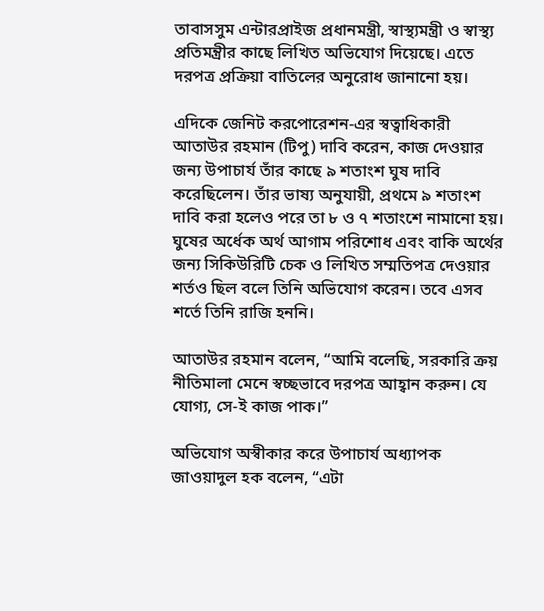তাবাসসুম এন্টারপ্রাইজ প্রধানমন্ত্রী, স্বাস্থ্যমন্ত্রী ও স্বাস্থ্য প্রতিমন্ত্রীর কাছে লিখিত অভিযোগ দিয়েছে। এতে দরপত্র প্রক্রিয়া বাতিলের অনুরোধ জানানো হয়।

এদিকে জেনিট করপোরেশন-এর স্বত্বাধিকারী আতাউর রহমান (টিপু) দাবি করেন, কাজ দেওয়ার জন্য উপাচার্য তাঁর কাছে ৯ শতাংশ ঘুষ দাবি করেছিলেন। তাঁর ভাষ্য অনুযায়ী, প্রথমে ৯ শতাংশ দাবি করা হলেও পরে তা ৮ ও ৭ শতাংশে নামানো হয়। ঘুষের অর্ধেক অর্থ আগাম পরিশোধ এবং বাকি অর্থের জন্য সিকিউরিটি চেক ও লিখিত সম্মতিপত্র দেওয়ার শর্তও ছিল বলে তিনি অভিযোগ করেন। তবে এসব শর্তে তিনি রাজি হননি।

আতাউর রহমান বলেন, “আমি বলেছি, সরকারি ক্রয় নীতিমালা মেনে স্বচ্ছভাবে দরপত্র আহ্বান করুন। যে যোগ্য, সে-ই কাজ পাক।”

অভিযোগ অস্বীকার করে উপাচার্য অধ্যাপক জাওয়াদুল হক বলেন, “এটা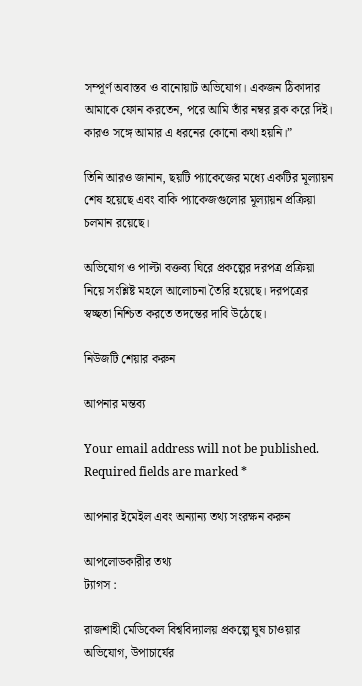সম্পূর্ণ অবাস্তব ও বানোয়াট অভিযোগ। একজন ঠিকাদার আমাকে ফোন করতেন, পরে আমি তাঁর নম্বর ব্লক করে দিই। কারও সঙ্গে আমার এ ধরনের কোনো কথা হয়নি।”

তিনি আরও জানান, ছয়টি প্যাকেজের মধ্যে একটির মূল্যায়ন শেষ হয়েছে এবং বাকি প্যাকেজগুলোর মূল্যায়ন প্রক্রিয়া চলমান রয়েছে।

অভিযোগ ও পাল্টা বক্তব্য ঘিরে প্রকল্পের দরপত্র প্রক্রিয়া নিয়ে সংশ্লিষ্ট মহলে আলোচনা তৈরি হয়েছে। দরপত্রের স্বচ্ছতা নিশ্চিত করতে তদন্তের দাবি উঠেছে।

নিউজটি শেয়ার করুন

আপনার মন্তব্য

Your email address will not be published. Required fields are marked *

আপনার ইমেইল এবং অন্যান্য তথ্য সংরক্ষন করুন

আপলোডকারীর তথ্য
ট্যাগস :

রাজশাহী মেডিকেল বিশ্ববিদ্যালয় প্রকল্পে ঘুষ চাওয়ার অভিযোগ, উপাচার্যের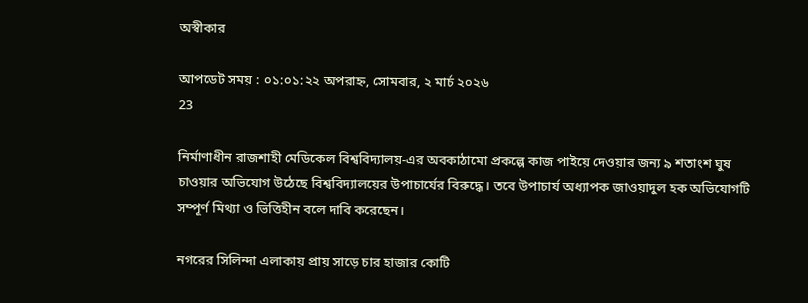অস্বীকার

আপডেট সময় : ০১:০১:২২ অপরাহ্ন, সোমবার, ২ মার্চ ২০২৬
23

নির্মাণাধীন রাজশাহী মেডিকেল বিশ্ববিদ্যালয়-এর অবকাঠামো প্রকল্পে কাজ পাইয়ে দেওয়ার জন্য ৯ শতাংশ ঘুষ চাওয়ার অভিযোগ উঠেছে বিশ্ববিদ্যালয়ের উপাচার্যের বিরুদ্ধে। তবে উপাচার্য অধ্যাপক জাওয়াদুল হক অভিযোগটি সম্পূর্ণ মিথ্যা ও ভিত্তিহীন বলে দাবি করেছেন।

নগরের সিলিন্দা এলাকায় প্রায় সাড়ে চার হাজার কোটি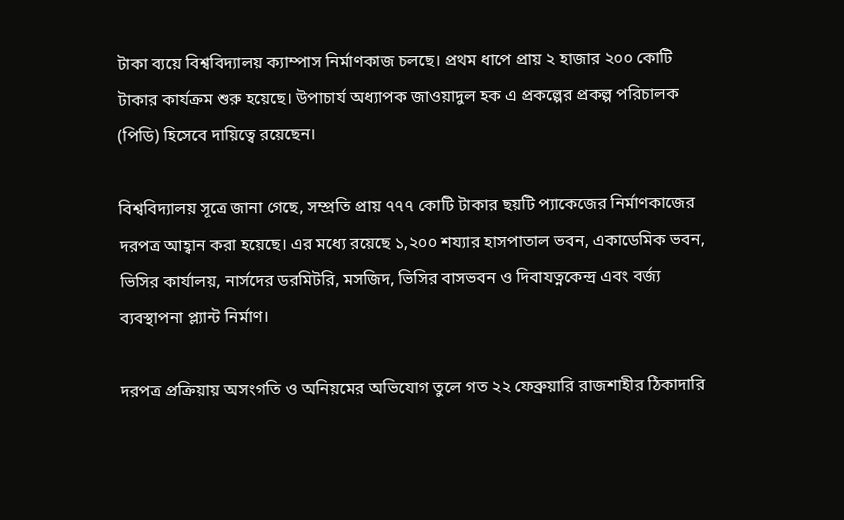টাকা ব্যয়ে বিশ্ববিদ্যালয় ক্যাম্পাস নির্মাণকাজ চলছে। প্রথম ধাপে প্রায় ২ হাজার ২০০ কোটি টাকার কার্যক্রম শুরু হয়েছে। উপাচার্য অধ্যাপক জাওয়াদুল হক এ প্রকল্পের প্রকল্প পরিচালক (পিডি) হিসেবে দায়িত্বে রয়েছেন।

বিশ্ববিদ্যালয় সূত্রে জানা গেছে, সম্প্রতি প্রায় ৭৭৭ কোটি টাকার ছয়টি প্যাকেজের নির্মাণকাজের দরপত্র আহ্বান করা হয়েছে। এর মধ্যে রয়েছে ১,২০০ শয্যার হাসপাতাল ভবন, একাডেমিক ভবন, ভিসির কার্যালয়, নার্সদের ডরমিটরি, মসজিদ, ভিসির বাসভবন ও দিবাযত্নকেন্দ্র এবং বর্জ্য ব্যবস্থাপনা প্ল্যান্ট নির্মাণ।

দরপত্র প্রক্রিয়ায় অসংগতি ও অনিয়মের অভিযোগ তুলে গত ২২ ফেব্রুয়ারি রাজশাহীর ঠিকাদারি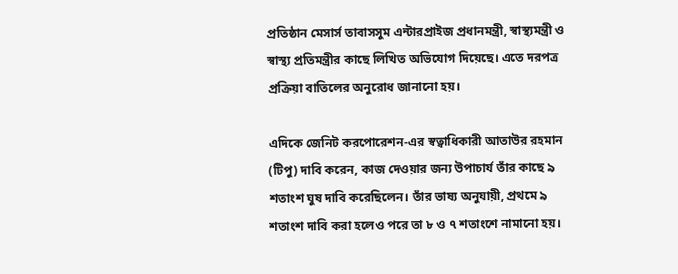প্রতিষ্ঠান মেসার্স তাবাসসুম এন্টারপ্রাইজ প্রধানমন্ত্রী, স্বাস্থ্যমন্ত্রী ও স্বাস্থ্য প্রতিমন্ত্রীর কাছে লিখিত অভিযোগ দিয়েছে। এতে দরপত্র প্রক্রিয়া বাতিলের অনুরোধ জানানো হয়।

এদিকে জেনিট করপোরেশন-এর স্বত্বাধিকারী আতাউর রহমান (টিপু) দাবি করেন, কাজ দেওয়ার জন্য উপাচার্য তাঁর কাছে ৯ শতাংশ ঘুষ দাবি করেছিলেন। তাঁর ভাষ্য অনুযায়ী, প্রথমে ৯ শতাংশ দাবি করা হলেও পরে তা ৮ ও ৭ শতাংশে নামানো হয়।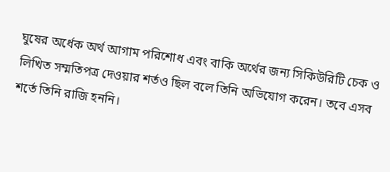ঘুষের অর্ধেক অর্থ আগাম পরিশোধ এবং বাকি অর্থের জন্য সিকিউরিটি চেক ও লিখিত সম্মতিপত্র দেওয়ার শর্তও ছিল বলে তিনি অভিযোগ করেন। তবে এসব শর্তে তিনি রাজি হননি।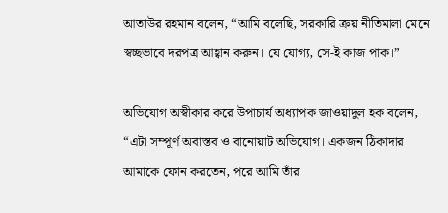আতাউর রহমান বলেন, “আমি বলেছি, সরকারি ক্রয় নীতিমালা মেনে স্বচ্ছভাবে দরপত্র আহ্বান করুন। যে যোগ্য, সে-ই কাজ পাক।”

অভিযোগ অস্বীকার করে উপাচার্য অধ্যাপক জাওয়াদুল হক বলেন, “এটা সম্পূর্ণ অবাস্তব ও বানোয়াট অভিযোগ। একজন ঠিকাদার আমাকে ফোন করতেন, পরে আমি তাঁর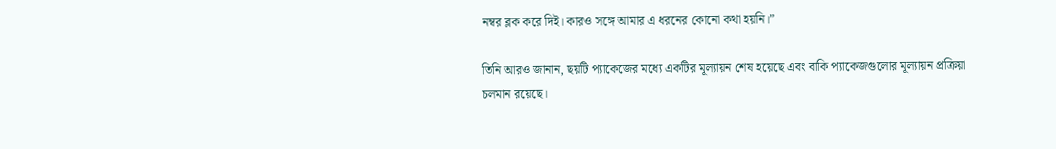নম্বর ব্লক করে দিই। কারও সঙ্গে আমার এ ধরনের কোনো কথা হয়নি।”

তিনি আরও জানান, ছয়টি প্যাকেজের মধ্যে একটির মূল্যায়ন শেষ হয়েছে এবং বাকি প্যাকেজগুলোর মূল্যায়ন প্রক্রিয়া চলমান রয়েছে।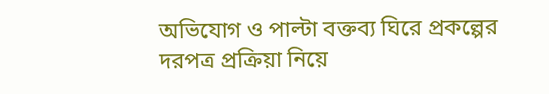অভিযোগ ও পাল্টা বক্তব্য ঘিরে প্রকল্পের দরপত্র প্রক্রিয়া নিয়ে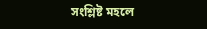সংশ্লিষ্ট মহলে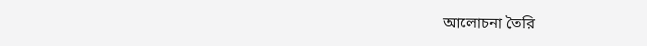আলোচনা তৈরি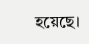হয়েছে।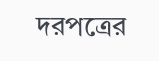দরপত্রের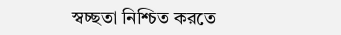স্বচ্ছতা নিশ্চিত করতে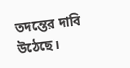তদন্তের দাবি উঠেছে।